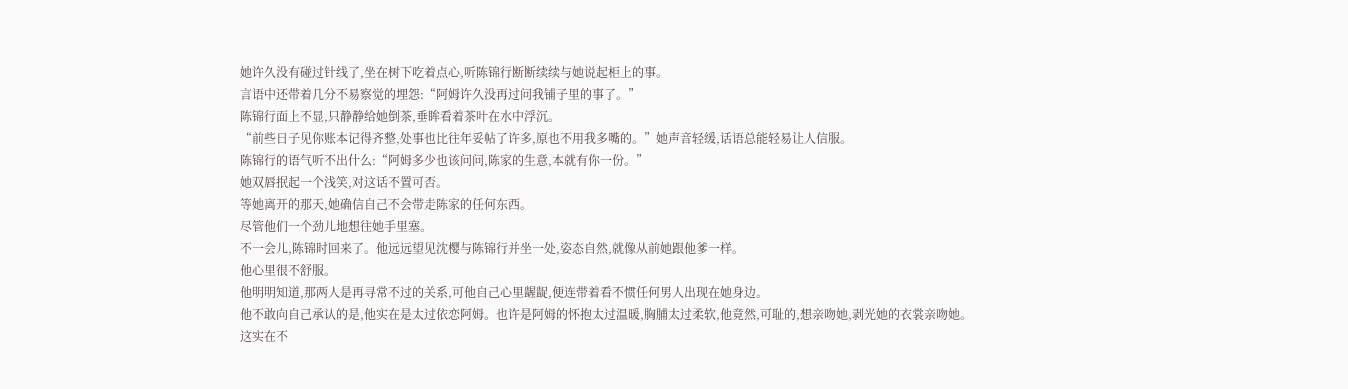她许久没有碰过针线了,坐在树下吃着点心,听陈锦行断断续续与她说起柜上的事。
言语中还带着几分不易察觉的埋怨:“阿姆许久没再过问我铺子里的事了。”
陈锦行面上不显,只静静给她倒茶,垂眸看着茶叶在水中浮沉。
“前些日子见你账本记得齐整,处事也比往年妥帖了许多,原也不用我多嘴的。”她声音轻缓,话语总能轻易让人信服。
陈锦行的语气听不出什么:“阿姆多少也该问问,陈家的生意,本就有你一份。”
她双唇抿起一个浅笑,对这话不置可否。
等她离开的那天,她确信自己不会带走陈家的任何东西。
尽管他们一个劲儿地想往她手里塞。
不一会儿,陈锦时回来了。他远远望见沈樱与陈锦行并坐一处,姿态自然,就像从前她跟他爹一样。
他心里很不舒服。
他明明知道,那两人是再寻常不过的关系,可他自己心里龌龊,便连带着看不惯任何男人出现在她身边。
他不敢向自己承认的是,他实在是太过依恋阿姆。也许是阿姆的怀抱太过温暖,胸脯太过柔软,他竟然,可耻的,想亲吻她,剥光她的衣裳亲吻她。
这实在不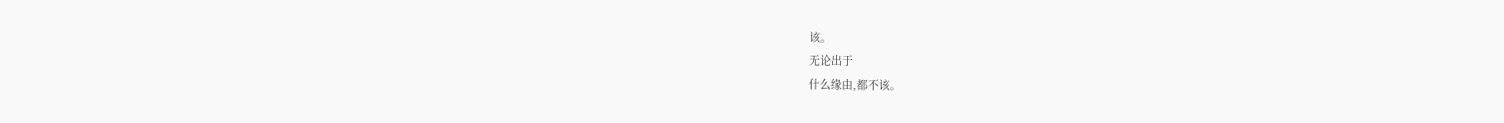该。
无论出于
什么缘由,都不该。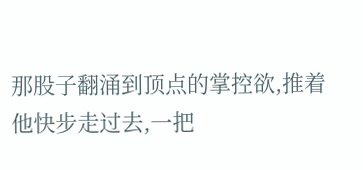那股子翻涌到顶点的掌控欲,推着他快步走过去,一把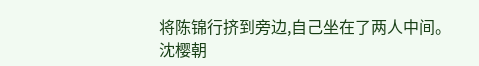将陈锦行挤到旁边,自己坐在了两人中间。
沈樱朝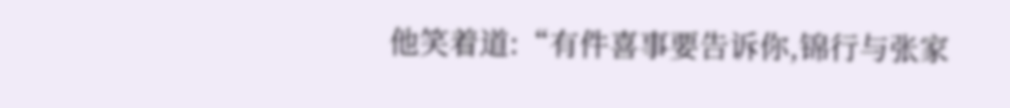他笑着道:“有件喜事要告诉你,锦行与张家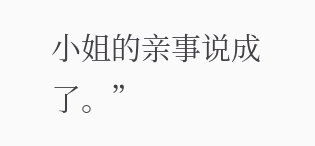小姐的亲事说成了。”